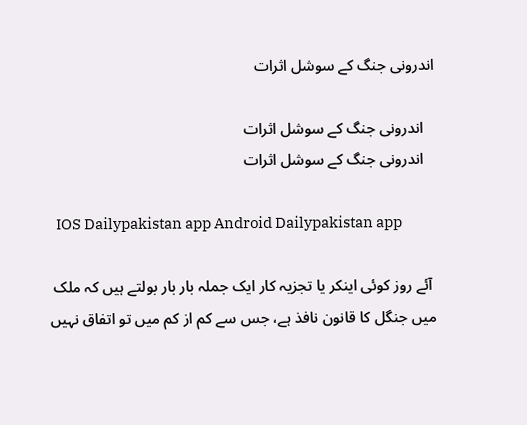اندرونی جنگ کے سوشل اثرات

   اندرونی جنگ کے سوشل اثرات
   اندرونی جنگ کے سوشل اثرات

  IOS Dailypakistan app Android Dailypakistan app

 آئے روز کوئی اینکر یا تجزیہ کار ایک جملہ بار بار بولتے ہیں کہ ملک میں جنگل کا قانون نافذ ہے، جس سے کم از کم میں تو اتفاق نہیں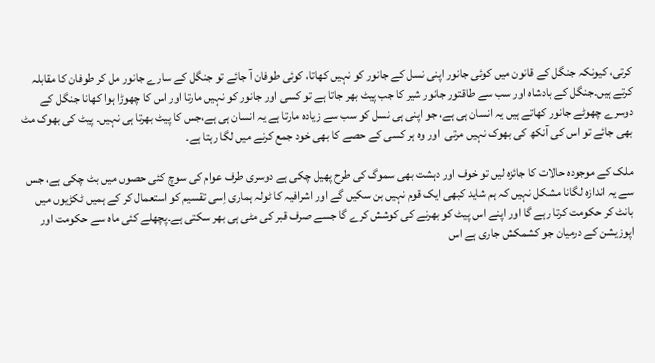کرتی، کیونکہ جنگل کے قانون میں کوئی جانور اپنی نسل کے جانور کو نہیں کھاتا، کوئی طوفان آ جائے تو جنگل کے سارے جانور مل کر طوفان کا مقابلہ کرتے ہیں۔جنگل کے بادشاہ اور سب سے طاقتور جانور شیر کا جب پیٹ بھر جاتا ہے تو کسی اور جانور کو نہیں مارتا اور اس کا چھوڑا ہوا کھانا جنگل کے دوسرے چھوٹے جانور کھاتے ہیں یہ انسان ہی ہے، جو اپنی ہی نسل کو سب سے زیادہ مارتا ہے یہ انسان ہی ہے،جس کا پیٹ بھرتا ہی نہیں۔ پیٹ کی بھوک مٹ بھی جائے تو اس کی آنکھ کی بھوک نہیں مرتی  اور وہ ہر کسی کے حصے کا بھی خود جمع کرنے میں لگا رہتا ہے۔

ملک کے موجودہ حالات کا جائزہ لیں تو خوف اور دہشت بھی سموگ کی طرح پھیل چکی ہے دوسری طرف عوام کی سوچ کئی حصوں میں بٹ چکی ہے، جس سے یہ اندازہ لگانا مشکل نہیں کہ ہم شاید کبھی ایک قوم نہیں بن سکیں گے اور اشرافیہ کا ٹولہ ہماری اِسی تقسیم کو استعمال کر کے ہمیں ٹکڑیوں میں بانٹ کر حکومت کرتا رہے گا اور اپنے اس پیٹ کو بھرنے کی کوشش کرے گا جسے صرف قبر کی مٹی ہی بھر سکتی ہے۔پچھلے کئی ماہ سے حکومت اور اپوزیشن کے درمیان جو کشمکش جاری ہے اس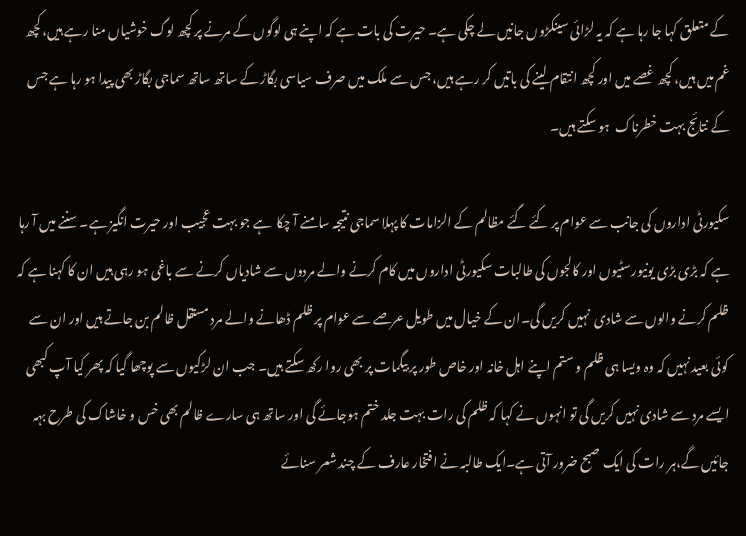کے متعلق کہا جا رہا ہے کہ یہ لڑائی سینکڑوں جانیں لے چکی ہے۔ حیرت کی بات ہے کہ اپنے ہی لوگوں کے مرنے پر کچھ لوگ خوشیاں منا رہے ہیں،کچھ غم میں ہیں، کچھ غصے میں اور کچھ انتقام لینے کی باتیں کر رہے ہیں، جس سے ملک میں صرف سیاسی بگاڑ کے ساتھ ساتھ سماجی بگاڑ بھی پیدا ہو رہا ہے جس کے نتائج بہت خطرناک  ہو سکتے ہیں۔

سکیورٹی اداروں کی جانب سے عوام پر کئے گئے مظالم کے الزامات کا پہلا سماجی نتیجہ سامنے آ چکا  ہے جو بہت عجیب اور حیرت انگیز ہے۔ سننے میں آ رہا ہے کہ بڑی بڑی یونیورسٹیوں اور کالجوں کی طالبات سکیورٹی اداروں میں کام کرنے والے مردوں سے شادیاں کرنے سے باغی ہو رہی ہیں ان کا کہنا ہے کہ ظلم کرنے والوں سے شادی  نہیں کریں گی۔ان کے خیال میں طویل عرصے سے عوام پر ظلم ڈھانے والے مرد مستقل ظالم بن جاتے ہیں اور ان سے کوئی بعید نہیں کہ وہ ویسا ہی ظلم و ستم اپنے اہل خانہ اور خاص طور پر بیگمات پر بھی روا رکھ سکتے ہیں۔ جب ان لڑکیوں سے پوچھا گیا کہ پھر کیا آپ کبھی ایسے مرد سے شادی نہیں کریں گی تو انہوں نے کہا کہ ظلم کی رات بہت جلد ختم ہوجائے گی اور ساتھ ہی سارے ظالم بھی خس و خاشاک کی طرح بہہ جائیں گے،ہر رات کی ایک صبح ضرور آتی ہے۔ایک طالبہ نے افتخار عارف کے چند شعر سنائے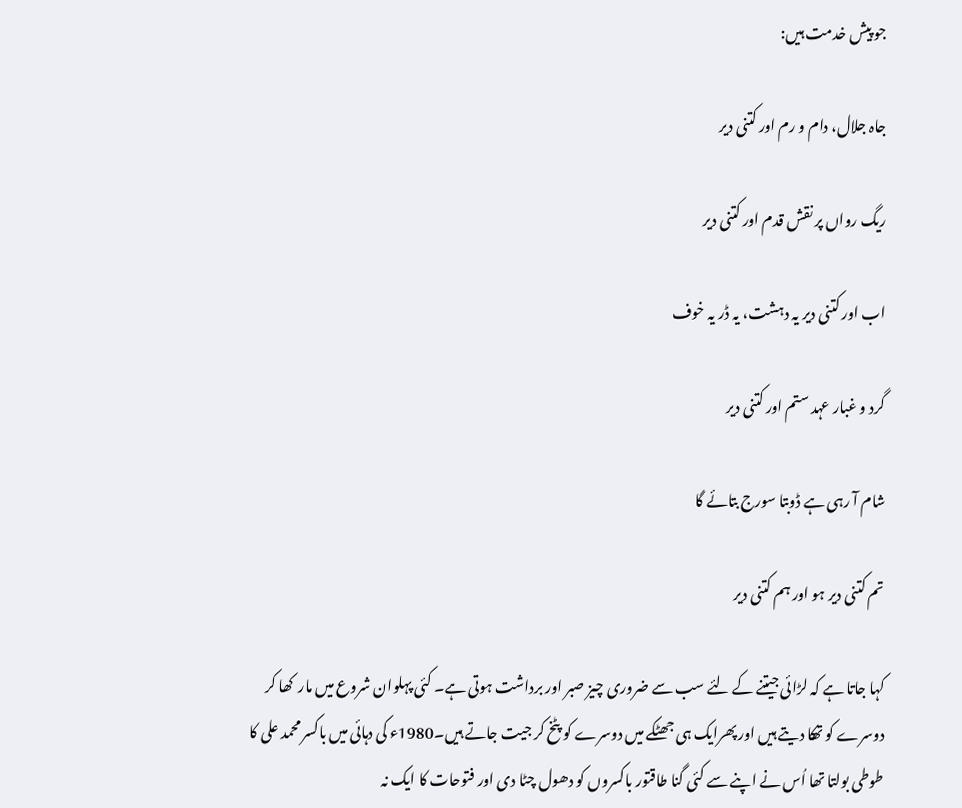جو پیش خدمت ہیں:

جاہ جلال، دام و رم اور کتنی دیر

ریگ رواں پر نقش قدم اور کتنی دیر

اب اور کتنی دیر یہ دہشت، یہ ڈر یہ خوف

گرد و غبار عہد ستم اور کتنی دیر

شام آ رہی ہے ڈوبتا سورج بتائے گا

تم کتنی دیر ہو اور ہم کتنی دیر

کہا جاتا ہے کہ لڑائی جیتنے کے لئے سب سے ضروری چیز صبر اور برداشت ہوتی ہے۔ کئی پہلوان شروع میں مار  کھا کر دوسرے کو تھکا دیتے ہیں اور پھرایک ہی جھٹکے میں دوسرے کو پٹخ کر جیت جاتے ہیں۔1980ء کی دہائی میں باکسر محمد علی کا طوطی بولتا تھا اُس نے اپنے سے کئی گنا طاقتور باکسروں کو دھول چٹا دی اور فتوحات کا ایک نہ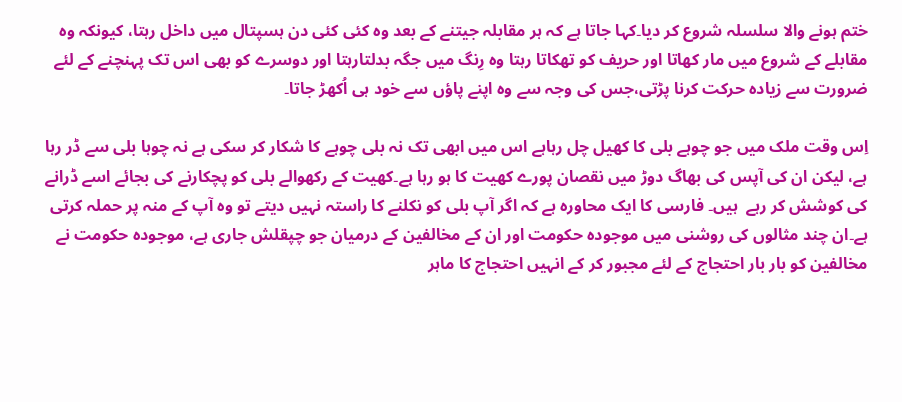ختم ہونے والا سلسلہ شروع کر دیا۔کہا جاتا ہے کہ ہر مقابلہ جیتنے کے بعد وہ کئی کئی دن ہسپتال میں داخل رہتا، کیونکہ وہ مقابلے کے شروع میں مار کھاتا اور حریف کو تھکاتا رہتا وہ رِنگ میں جگہ بدلتارہتا اور دوسرے کو بھی اس تک پہنچنے کے لئے ضرورت سے زیادہ حرکت کرنا پڑتی،جس کی وجہ سے وہ اپنے پاؤں سے خود ہی اُکھڑ جاتا۔

اِس وقت ملک میں جو چوہے بلی کا کھیل چل رہاہے اس میں ابھی تک نہ بلی چوہے کا شکار کر سکی ہے نہ چوہا بلی سے ڈر رہا ہے، لیکن ان کی آپس کی بھاگ دوڑ میں نقصان پورے کھیت کا ہو رہا ہے۔کھیت کے رکھوالے بلی کو پچکارنے کی بجائے اسے ڈرانے کی کوشش کر رہے  ہیں۔ فارسی کا ایک محاورہ ہے کہ اگر آپ بلی کو نکلنے کا راستہ نہیں دیتے تو وہ آپ کے منہ پر حملہ کرتی ہے۔ان چند مثالوں کی روشنی میں موجودہ حکومت اور ان کے مخالفین کے درمیان جو چپقلش جاری ہے، موجودہ حکومت نے مخالفین کو بار بار احتجاج کے لئے مجبور کر کے انہیں احتجاج کا ماہر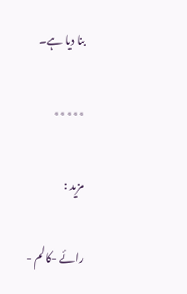بنا دیا ہے۔

٭٭٭٭٭

مزید :

رائے -کالم -